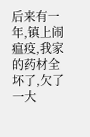后来有一年,镇上闹瘟疫,我家的药材全坏了,欠了一大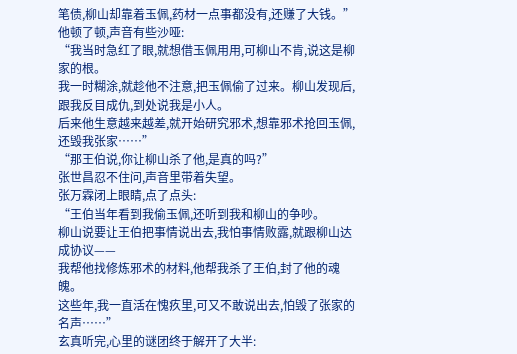笔债,柳山却靠着玉佩,药材一点事都没有,还赚了大钱。”
他顿了顿,声音有些沙哑:
“我当时急红了眼,就想借玉佩用用,可柳山不肯,说这是柳家的根。
我一时糊涂,就趁他不注意,把玉佩偷了过来。柳山发现后,跟我反目成仇,到处说我是小人。
后来他生意越来越差,就开始研究邪术,想靠邪术抢回玉佩,还毁我张家……”
“那王伯说,你让柳山杀了他,是真的吗?”
张世昌忍不住问,声音里带着失望。
张万霖闭上眼睛,点了点头:
“王伯当年看到我偷玉佩,还听到我和柳山的争吵。
柳山说要让王伯把事情说出去,我怕事情败露,就跟柳山达成协议——
我帮他找修炼邪术的材料,他帮我杀了王伯,封了他的魂魄。
这些年,我一直活在愧疚里,可又不敢说出去,怕毁了张家的名声……”
玄真听完,心里的谜团终于解开了大半: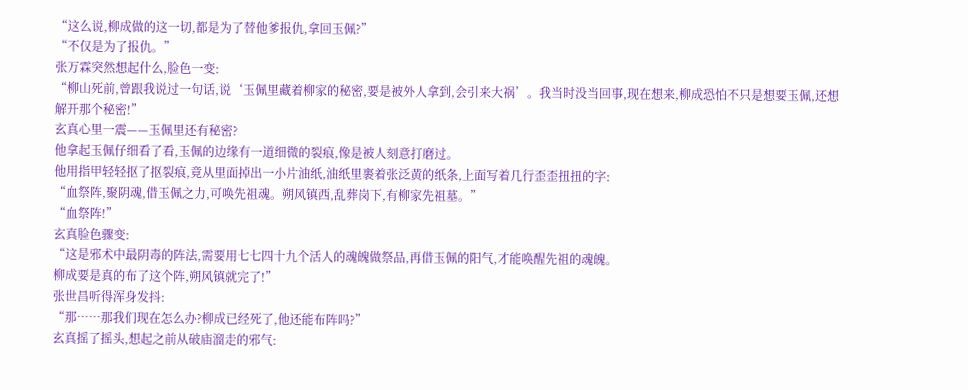“这么说,柳成做的这一切,都是为了替他爹报仇,拿回玉佩?”
“不仅是为了报仇。”
张万霖突然想起什么,脸色一变:
“柳山死前,曾跟我说过一句话,说‘玉佩里藏着柳家的秘密,要是被外人拿到,会引来大祸’。我当时没当回事,现在想来,柳成恐怕不只是想要玉佩,还想解开那个秘密!”
玄真心里一震——玉佩里还有秘密?
他拿起玉佩仔细看了看,玉佩的边缘有一道细微的裂痕,像是被人刻意打磨过。
他用指甲轻轻抠了抠裂痕,竟从里面掉出一小片油纸,油纸里裹着张泛黄的纸条,上面写着几行歪歪扭扭的字:
“血祭阵,聚阴魂,借玉佩之力,可唤先祖魂。朔风镇西,乱葬岗下,有柳家先祖墓。”
“血祭阵!”
玄真脸色骤变:
“这是邪术中最阴毒的阵法,需要用七七四十九个活人的魂魄做祭品,再借玉佩的阳气,才能唤醒先祖的魂魄。
柳成要是真的布了这个阵,朔风镇就完了!”
张世昌听得浑身发抖:
“那……那我们现在怎么办?柳成已经死了,他还能布阵吗?”
玄真摇了摇头,想起之前从破庙溜走的邪气: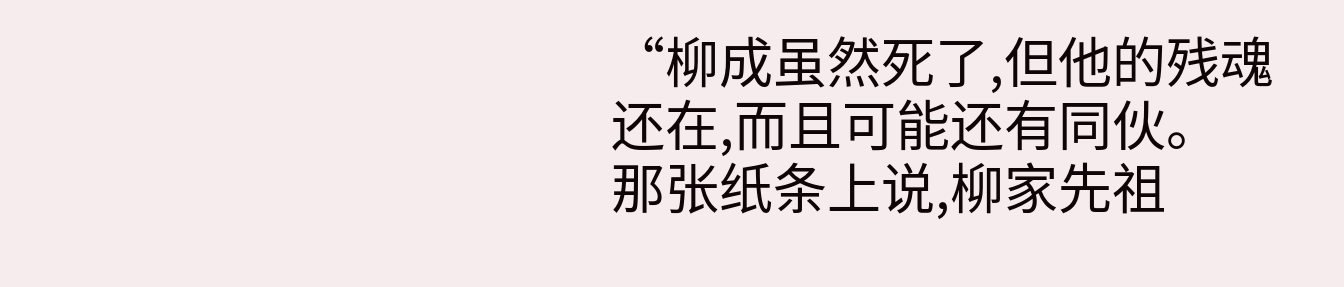“柳成虽然死了,但他的残魂还在,而且可能还有同伙。
那张纸条上说,柳家先祖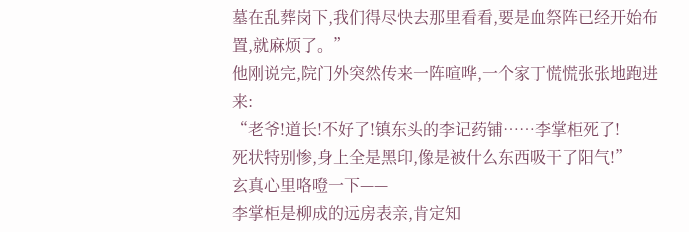墓在乱葬岗下,我们得尽快去那里看看,要是血祭阵已经开始布置,就麻烦了。”
他刚说完,院门外突然传来一阵喧哗,一个家丁慌慌张张地跑进来:
“老爷!道长!不好了!镇东头的李记药铺……李掌柜死了!
死状特别惨,身上全是黑印,像是被什么东西吸干了阳气!”
玄真心里咯噔一下——
李掌柜是柳成的远房表亲,肯定知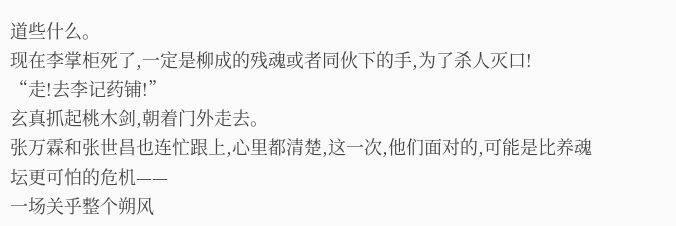道些什么。
现在李掌柜死了,一定是柳成的残魂或者同伙下的手,为了杀人灭口!
“走!去李记药铺!”
玄真抓起桃木剑,朝着门外走去。
张万霖和张世昌也连忙跟上,心里都清楚,这一次,他们面对的,可能是比养魂坛更可怕的危机——
一场关乎整个朔风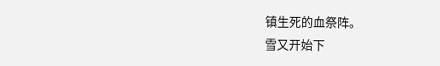镇生死的血祭阵。
雪又开始下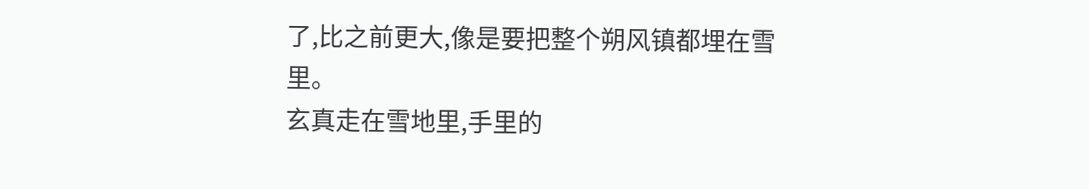了,比之前更大,像是要把整个朔风镇都埋在雪里。
玄真走在雪地里,手里的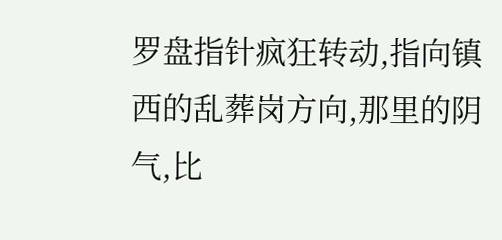罗盘指针疯狂转动,指向镇西的乱葬岗方向,那里的阴气,比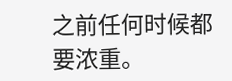之前任何时候都要浓重。